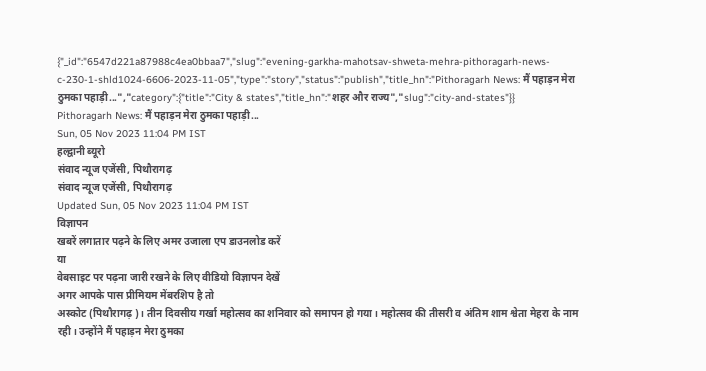{"_id":"6547d221a87988c4ea0bbaa7","slug":"evening-garkha-mahotsav-shweta-mehra-pithoragarh-news-c-230-1-shld1024-6606-2023-11-05","type":"story","status":"publish","title_hn":"Pithoragarh News: मैं पहाड़न मेरा ठुमका पहाड़ी...","category":{"title":"City & states","title_hn":"शहर और राज्य","slug":"city-and-states"}}
Pithoragarh News: मैं पहाड़न मेरा ठुमका पहाड़ी...
Sun, 05 Nov 2023 11:04 PM IST
हल्द्वानी ब्यूरो
संवाद न्यूज एजेंसी, पिथौरागढ़
संवाद न्यूज एजेंसी, पिथौरागढ़
Updated Sun, 05 Nov 2023 11:04 PM IST
विज्ञापन
खबरें लगातार पढ़ने के लिए अमर उजाला एप डाउनलोड करें
या
वेबसाइट पर पढ़ना जारी रखने के लिए वीडियो विज्ञापन देखें
अगर आपके पास प्रीमियम मेंबरशिप है तो
अस्कोट (पिथौरागढ़)। तीन दिवसीय गर्खा महोत्सव का शनिवार को समापन हो गया। महोत्सव की तीसरी व अंतिम शाम श्वेता मेहरा के नाम रही। उन्होंने मैं पहाड़न मेरा ठुमका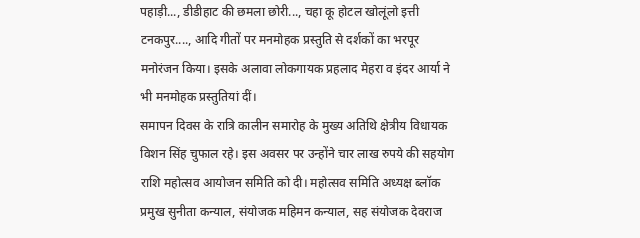पहाड़ी..., डीडीहाट की छमला छोरी..., चहा कू होटल खोलूंलो इत्ती टनकपुर...., आदि गीतों पर मनमोहक प्रस्तुति से दर्शकों का भरपूर मनोरंजन किया। इसके अलावा लोकगायक प्रहलाद मेहरा व इंदर आर्या ने भी मनमोहक प्रस्तुतियां दीं।
समापन दिवस के रात्रि कालीन समारोह के मुख्य अतिथि क्षेत्रीय विधायक विशन सिंह चुफाल रहे। इस अवसर पर उन्होंने चार लाख रुपये की सहयोग राशि महोत्सव आयोजन समिति को दी। महोत्सव समिति अध्यक्ष ब्लॉक प्रमुख सुनीता कन्याल, संयोजक महिमन कन्याल, सह संयोजक देवराज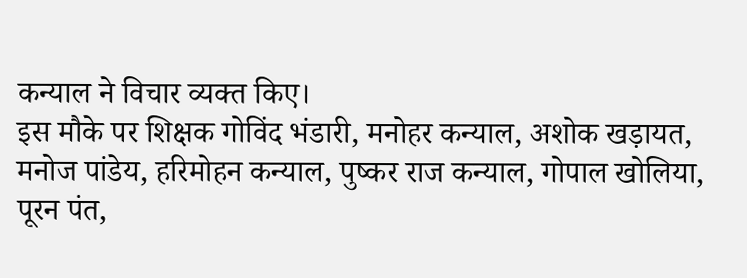कन्याल ने विचार व्यक्त किए।
इस मौके पर शिक्षक गोविंद भंडारी, मनोहर कन्याल, अशोक खड़ायत, मनोज पांडेय, हरिमोहन कन्याल, पुष्कर राज कन्याल, गोपाल खोलिया, पूरन पंत,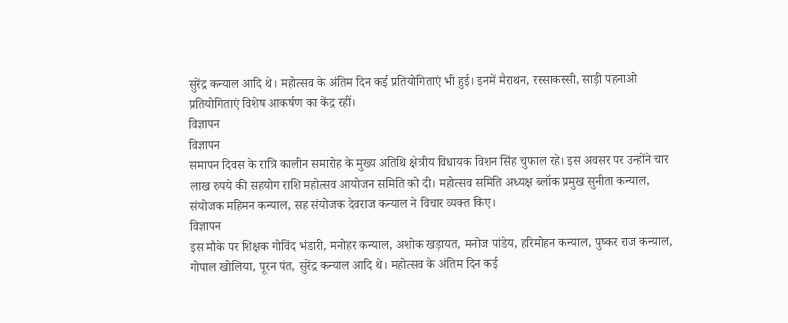सुरेंद्र कन्याल आदि थे। महोत्सव के अंतिम दिन कई प्रतियोगिताएं भी हुई। इनमें मैराथन, रस्साकस्सी, साड़ी पहनाओ प्रतियोगिताएं विशेष आकर्षण का केंद्र रहीं।
विज्ञापन
विज्ञापन
समापन दिवस के रात्रि कालीन समारोह के मुख्य अतिथि क्षेत्रीय विधायक विशन सिंह चुफाल रहे। इस अवसर पर उन्होंने चार लाख रुपये की सहयोग राशि महोत्सव आयोजन समिति को दी। महोत्सव समिति अध्यक्ष ब्लॉक प्रमुख सुनीता कन्याल, संयोजक महिमन कन्याल, सह संयोजक देवराज कन्याल ने विचार व्यक्त किए।
विज्ञापन
इस मौके पर शिक्षक गोविंद भंडारी, मनोहर कन्याल, अशोक खड़ायत, मनोज पांडेय, हरिमोहन कन्याल, पुष्कर राज कन्याल, गोपाल खोलिया, पूरन पंत, सुरेंद्र कन्याल आदि थे। महोत्सव के अंतिम दिन कई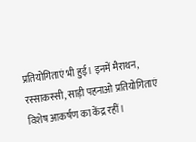प्रतियोगिताएं भी हुई। इनमें मैराथन, रस्साकस्सी, साड़ी पहनाओ प्रतियोगिताएं विशेष आकर्षण का केंद्र रहीं।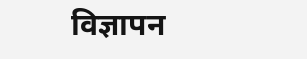विज्ञापन